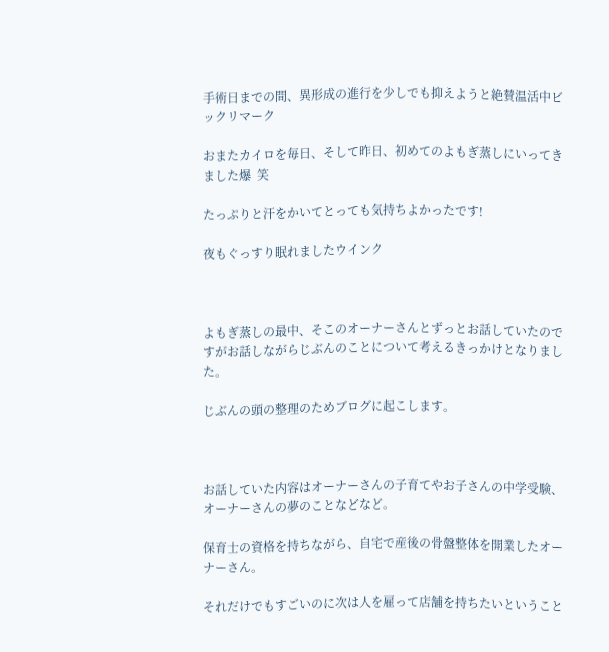手術日までの間、異形成の進行を少しでも抑えようと絶賛温活中ビックリマーク

おまたカイロを毎日、そして昨日、初めてのよもぎ蒸しにいってきました爆  笑

たっぷりと汗をかいてとっても気持ちよかったです!

夜もぐっすり眠れましたウインク



よもぎ蒸しの最中、そこのオーナーさんとずっとお話していたのですがお話しながらじぶんのことについて考えるきっかけとなりました。

じぶんの頭の整理のためブログに起こします。



お話していた内容はオーナーさんの子育てやお子さんの中学受験、オーナーさんの夢のことなどなど。

保育士の資格を持ちながら、自宅で産後の骨盤整体を開業したオーナーさん。

それだけでもすごいのに次は人を雇って店舗を持ちたいということ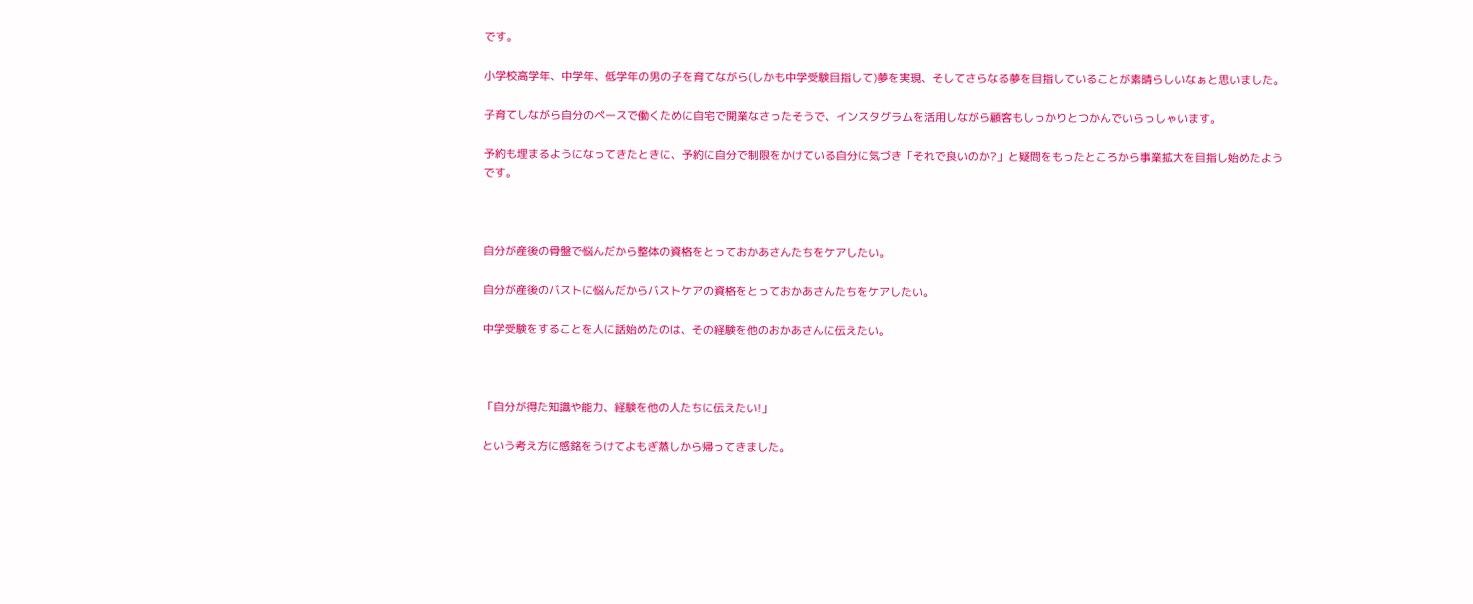です。

小学校高学年、中学年、低学年の男の子を育てながら(しかも中学受験目指して)夢を実現、そしてさらなる夢を目指していることが素晴らしいなぁと思いました。

子育てしながら自分のペースで働くために自宅で開業なさったそうで、インスタグラムを活用しながら顧客もしっかりとつかんでいらっしゃいます。

予約も埋まるようになってきたときに、予約に自分で制限をかけている自分に気づき「それで良いのか?」と疑問をもったところから事業拡大を目指し始めたようです。



自分が産後の骨盤で悩んだから整体の資格をとっておかあさんたちをケアしたい。

自分が産後のバストに悩んだからバストケアの資格をとっておかあさんたちをケアしたい。

中学受験をすることを人に話始めたのは、その経験を他のおかあさんに伝えたい。



「自分が得た知識や能力、経験を他の人たちに伝えたい!」

という考え方に感銘をうけてよもぎ蒸しから帰ってきました。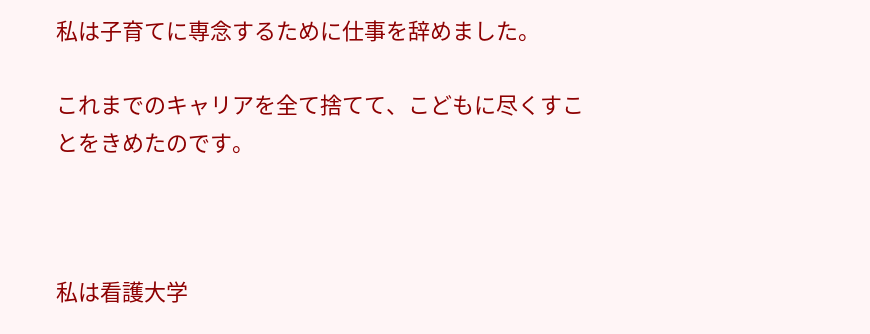私は子育てに専念するために仕事を辞めました。

これまでのキャリアを全て捨てて、こどもに尽くすことをきめたのです。



私は看護大学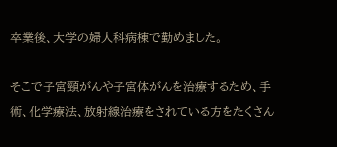卒業後、大学の婦人科病棟で勤めました。

そこで子宮頸がんや子宮体がんを治療するため、手術、化学療法、放射線治療をされている方をたくさん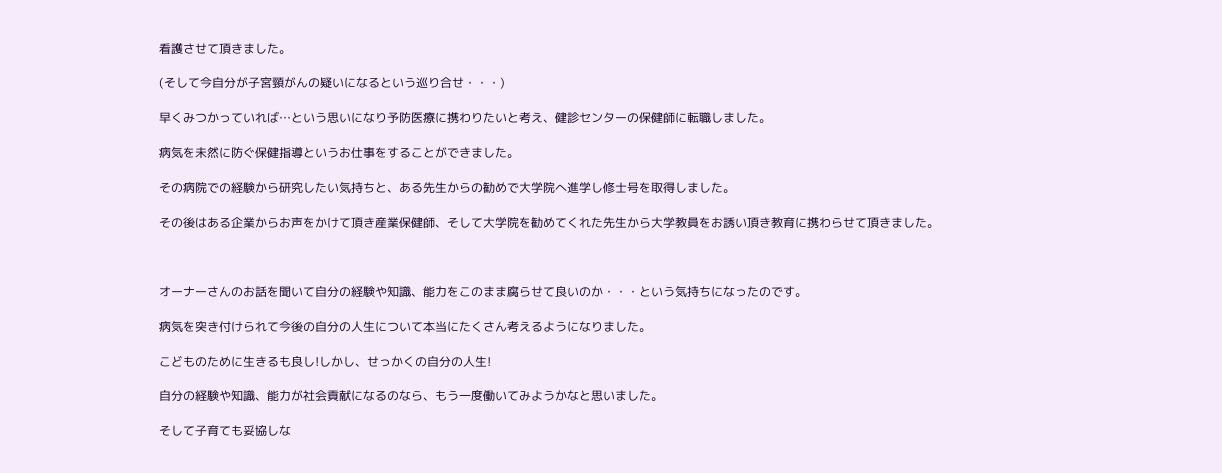看護させて頂きました。

(そして今自分が子宮頸がんの疑いになるという巡り合せ・・・)

早くみつかっていれば…という思いになり予防医療に携わりたいと考え、健診センターの保健師に転職しました。

病気を未然に防ぐ保健指導というお仕事をすることができました。

その病院での経験から研究したい気持ちと、ある先生からの勧めで大学院へ進学し修士号を取得しました。

その後はある企業からお声をかけて頂き産業保健師、そして大学院を勧めてくれた先生から大学教員をお誘い頂き教育に携わらせて頂きました。



オーナーさんのお話を聞いて自分の経験や知識、能力をこのまま腐らせて良いのか・・・という気持ちになったのです。

病気を突き付けられて今後の自分の人生について本当にたくさん考えるようになりました。

こどものために生きるも良し!しかし、せっかくの自分の人生!

自分の経験や知識、能力が社会貢献になるのなら、もう一度働いてみようかなと思いました。

そして子育ても妥協しな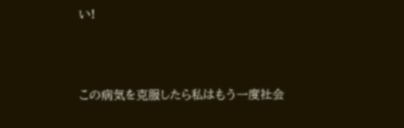い!



この病気を克服したら私はもう一度社会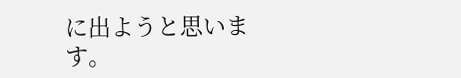に出ようと思います。